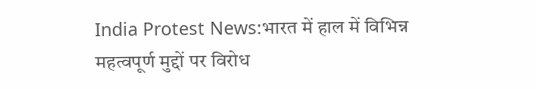India Protest News:भारत में हाल में विभिन्न महत्वपूर्ण मुद्दों पर विरोध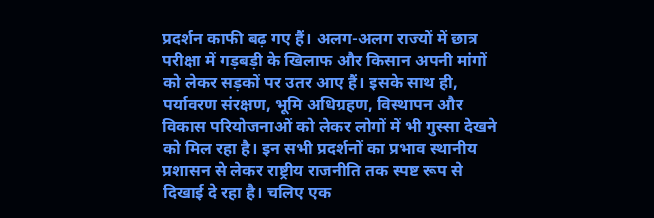प्रदर्शन काफी बढ़ गए हैं। अलग-अलग राज्यों में छात्र परीक्षा में गड़बड़ी के खिलाफ और किसान अपनी मांगों को लेकर सड़कों पर उतर आए हैं। इसके साथ ही, पर्यावरण संरक्षण, भूमि अधिग्रहण, विस्थापन और विकास परियोजनाओं को लेकर लोगों में भी गुस्सा देखने को मिल रहा है। इन सभी प्रदर्शनों का प्रभाव स्थानीय प्रशासन से लेकर राष्ट्रीय राजनीति तक स्पष्ट रूप से दिखाई दे रहा है। चलिए एक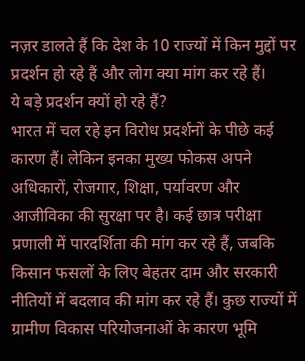नज़र डालते हैं कि देश के 10 राज्यों में किन मुद्दों पर प्रदर्शन हो रहे हैं और लोग क्या मांग कर रहे हैं।
ये बड़े प्रदर्शन क्यों हो रहे हैं?
भारत में चल रहे इन विरोध प्रदर्शनों के पीछे कई कारण हैं। लेकिन इनका मुख्य फोकस अपने अधिकारों, रोजगार, शिक्षा, पर्यावरण और आजीविका की सुरक्षा पर है। कई छात्र परीक्षा प्रणाली में पारदर्शिता की मांग कर रहे हैं, जबकि किसान फसलों के लिए बेहतर दाम और सरकारी नीतियों में बदलाव की मांग कर रहे हैं। कुछ राज्यों में ग्रामीण विकास परियोजनाओं के कारण भूमि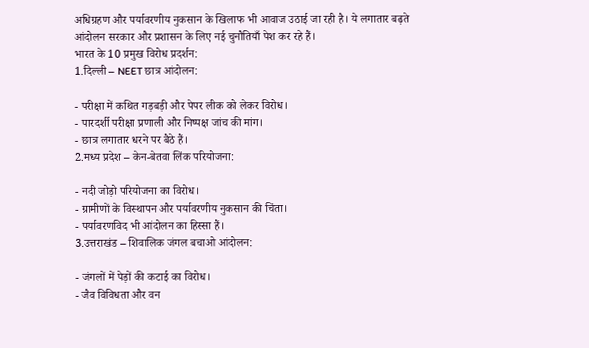अधिग्रहण और पर्यावरणीय नुकसान के खिलाफ भी आवाज उठाई जा रही है। ये लगातार बढ़ते आंदोलन सरकार और प्रशासन के लिए नई चुनौतियाँ पेश कर रहे हैं।
भारत के 10 प्रमुख विरोध प्रदर्शन:
1.दिल्ली – NEET छात्र आंदोलन:

- परीक्षा में कथित गड़बड़ी और पेपर लीक को लेकर विरोध।
- पारदर्शी परीक्षा प्रणाली और निष्पक्ष जांच की मांग।
- छात्र लगातार धरने पर बैठे हैं।
2.मध्य प्रदेश – केन-बेतवा लिंक परियोजना:

- नदी जोड़ो परियोजना का विरोध।
- ग्रामीणों के विस्थापन और पर्यावरणीय नुकसान की चिंता।
- पर्यावरणविद भी आंदोलन का हिस्सा हैं।
3.उत्तराखंड – शिवालिक जंगल बचाओ आंदोलन:

- जंगलों में पेड़ों की कटाई का विरोध।
- जैव विविधता और वन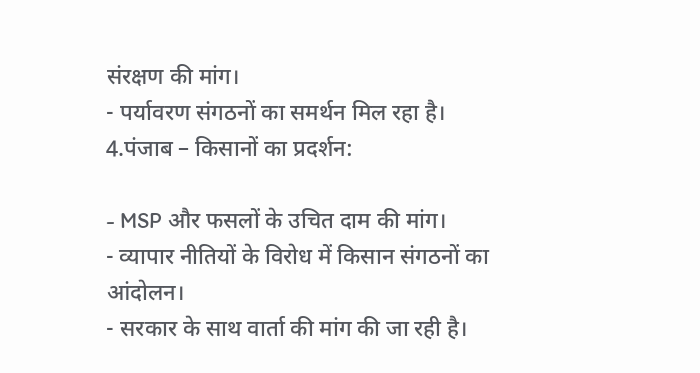संरक्षण की मांग।
- पर्यावरण संगठनों का समर्थन मिल रहा है।
4.पंजाब – किसानों का प्रदर्शन:

- MSP और फसलों के उचित दाम की मांग।
- व्यापार नीतियों के विरोध में किसान संगठनों का आंदोलन।
- सरकार के साथ वार्ता की मांग की जा रही है।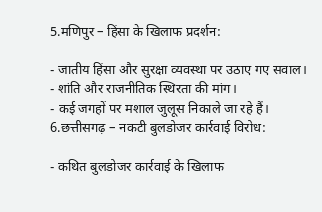5.मणिपुर – हिंसा के खिलाफ प्रदर्शन:

- जातीय हिंसा और सुरक्षा व्यवस्था पर उठाए गए सवाल।
- शांति और राजनीतिक स्थिरता की मांग।
- कई जगहों पर मशाल जुलूस निकाले जा रहे हैं।
6.छत्तीसगढ़ – नकटी बुलडोजर कार्रवाई विरोध:

- कथित बुलडोजर कार्रवाई के खिलाफ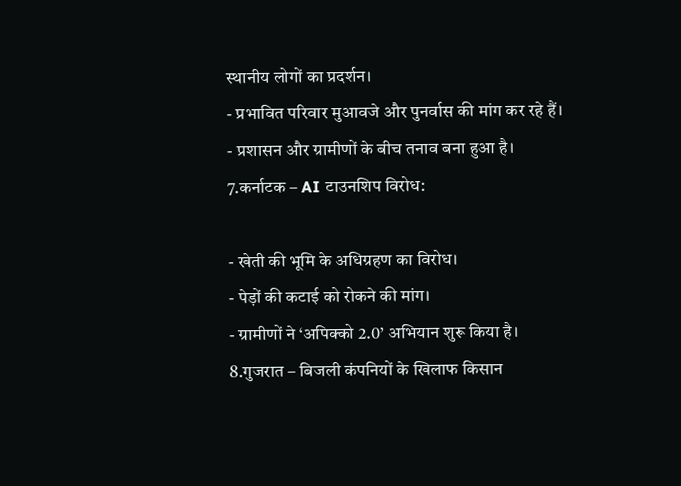स्थानीय लोगों का प्रदर्शन।
- प्रभावित परिवार मुआवजे और पुनर्वास की मांग कर रहे हैं।
- प्रशासन और ग्रामीणों के बीच तनाव बना हुआ है।
7.कर्नाटक – AI टाउनशिप विरोध:

- खेती की भूमि के अधिग्रहण का विरोध।
- पेड़ों की कटाई को रोकने की मांग।
- ग्रामीणों ने ‘अपिक्को 2.0’ अभियान शुरू किया है।
8.गुजरात – बिजली कंपनियों के खिलाफ किसान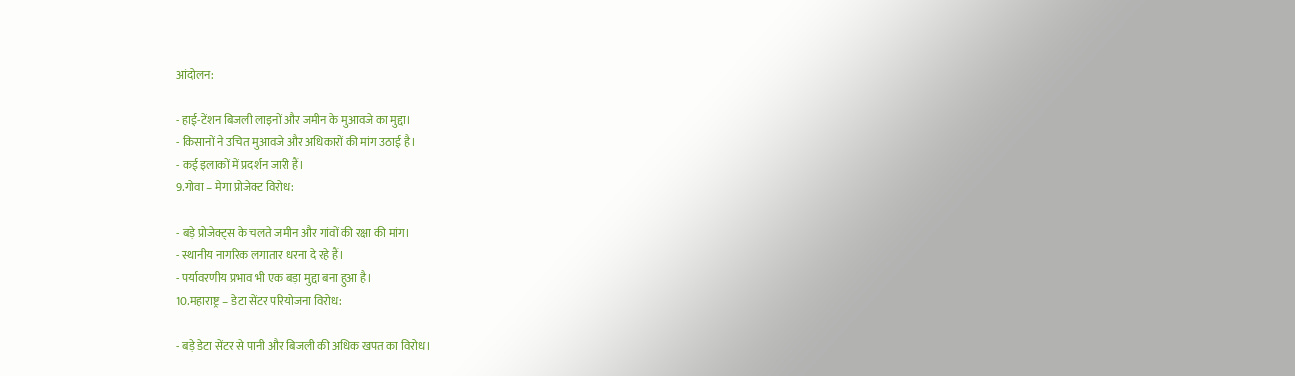आंदोलन:

- हाई-टेंशन बिजली लाइनों और जमीन के मुआवजे का मुद्दा।
- किसानों ने उचित मुआवजे और अधिकारों की मांग उठाई है।
- कई इलाकों में प्रदर्शन जारी हैं।
9.गोवा – मेगा प्रोजेक्ट विरोध:

- बड़े प्रोजेक्ट्स के चलते जमीन और गांवों की रक्षा की मांग।
- स्थानीय नागरिक लगातार धरना दे रहे हैं।
- पर्यावरणीय प्रभाव भी एक बड़ा मुद्दा बना हुआ है।
10.महाराष्ट्र – डेटा सेंटर परियोजना विरोध:

- बड़े डेटा सेंटर से पानी और बिजली की अधिक खपत का विरोध।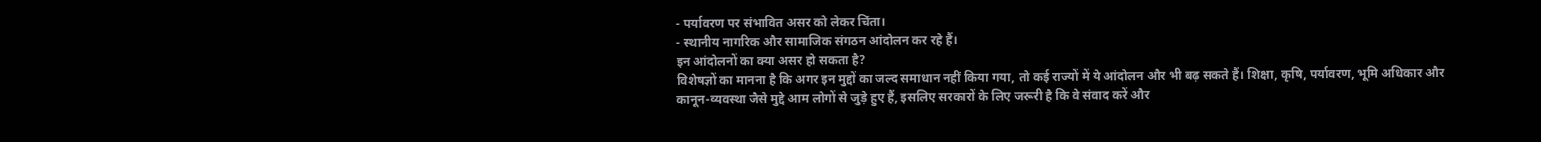- पर्यावरण पर संभावित असर को लेकर चिंता।
- स्थानीय नागरिक और सामाजिक संगठन आंदोलन कर रहे हैं।
इन आंदोलनों का क्या असर हो सकता है?
विशेषज्ञों का मानना है कि अगर इन मुद्दों का जल्द समाधान नहीं किया गया, तो कई राज्यों में ये आंदोलन और भी बढ़ सकते हैं। शिक्षा, कृषि, पर्यावरण, भूमि अधिकार और कानून-व्यवस्था जैसे मुद्दे आम लोगों से जुड़े हुए हैं, इसलिए सरकारों के लिए जरूरी है कि वे संवाद करें और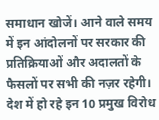समाधान खोजें। आने वाले समय में इन आंदोलनों पर सरकार की प्रतिक्रियाओं और अदालतों के फैसलों पर सभी की नज़र रहेगी।
देश में हो रहे इन 10 प्रमुख विरोध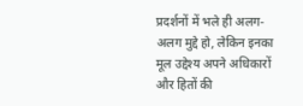प्रदर्शनों में भले ही अलग-अलग मुद्दे हो, लेकिन इनका मूल उद्देश्य अपने अधिकारों और हितों की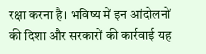रक्षा करना है। भविष्य में इन आंदोलनों की दिशा और सरकारों की कार्रवाई यह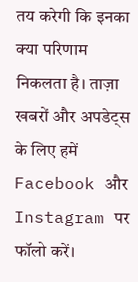तय करेगी कि इनका क्या परिणाम निकलता है। ताज़ा खबरों और अपडेट्स के लिए हमें Facebook और Instagram पर फॉलो करें।